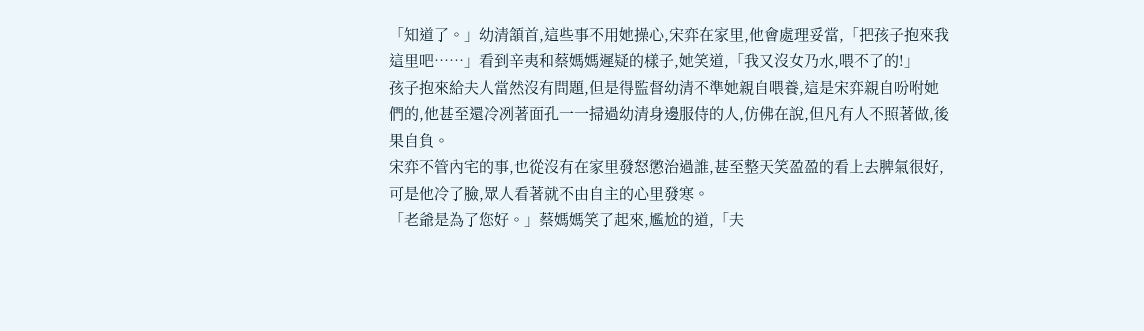「知道了。」幼清頷首,這些事不用她操心,宋弈在家里,他會處理妥當,「把孩子抱來我這里吧……」看到辛夷和蔡媽媽遲疑的樣子,她笑道,「我又沒女乃水,喂不了的!」
孩子抱來給夫人當然沒有問題,但是得監督幼清不準她親自喂養,這是宋弈親自吩咐她們的,他甚至還冷冽著面孔一一掃過幼清身邊服侍的人,仿佛在說,但凡有人不照著做,後果自負。
宋弈不管內宅的事,也從沒有在家里發怒懲治過誰,甚至整天笑盈盈的看上去脾氣很好,可是他冷了臉,眾人看著就不由自主的心里發寒。
「老爺是為了您好。」蔡媽媽笑了起來,尷尬的道,「夫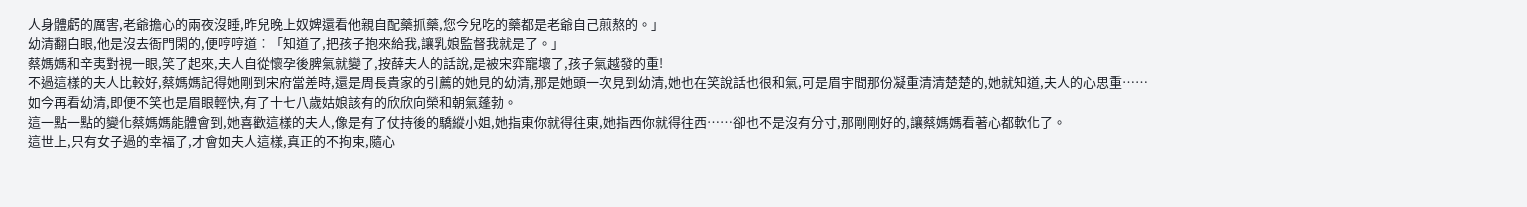人身體虧的厲害,老爺擔心的兩夜沒睡,昨兒晚上奴婢還看他親自配藥抓藥,您今兒吃的藥都是老爺自己煎熬的。」
幼清翻白眼,他是沒去衙門閑的,便哼哼道︰「知道了,把孩子抱來給我,讓乳娘監督我就是了。」
蔡媽媽和辛夷對視一眼,笑了起來,夫人自從懷孕後脾氣就變了,按薛夫人的話說,是被宋弈寵壞了,孩子氣越發的重!
不過這樣的夫人比較好,蔡媽媽記得她剛到宋府當差時,還是周長貴家的引薦的她見的幼清,那是她頭一次見到幼清,她也在笑說話也很和氣,可是眉宇間那份凝重清清楚楚的,她就知道,夫人的心思重……
如今再看幼清,即便不笑也是眉眼輕快,有了十七八歲姑娘該有的欣欣向榮和朝氣蓬勃。
這一點一點的變化蔡媽媽能體會到,她喜歡這樣的夫人,像是有了仗持後的驕縱小姐,她指東你就得往東,她指西你就得往西……卻也不是沒有分寸,那剛剛好的,讓蔡媽媽看著心都軟化了。
這世上,只有女子過的幸福了,才會如夫人這樣,真正的不拘束,隨心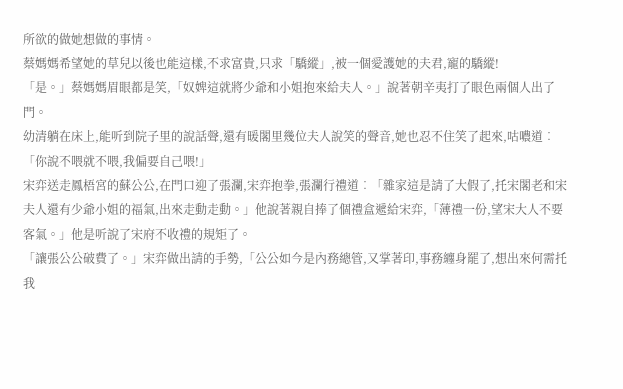所欲的做她想做的事情。
蔡媽媽希望她的草兒以後也能這樣,不求富貴,只求「驕縱」,被一個愛護她的夫君,寵的驕縱!
「是。」蔡媽媽眉眼都是笑,「奴婢這就將少爺和小姐抱來給夫人。」說著朝辛夷打了眼色兩個人出了門。
幼清躺在床上,能听到院子里的說話聲,還有暖閣里幾位夫人說笑的聲音,她也忍不住笑了起來,咕噥道︰「你說不喂就不喂,我偏要自己喂!」
宋弈送走鳳梧宮的蘇公公,在門口迎了張瀾,宋弈抱拳,張瀾行禮道︰「雜家這是請了大假了,托宋閣老和宋夫人還有少爺小姐的福氣,出來走動走動。」他說著親自捧了個禮盒遞給宋弈,「薄禮一份,望宋大人不要客氣。」他是听說了宋府不收禮的規矩了。
「讓張公公破費了。」宋弈做出請的手勢,「公公如今是內務總管,又掌著印,事務纏身罷了,想出來何需托我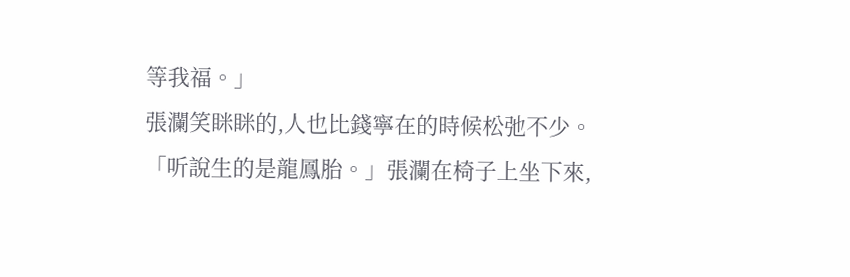等我福。」
張瀾笑眯眯的,人也比錢寧在的時候松弛不少。
「听說生的是龍鳳胎。」張瀾在椅子上坐下來,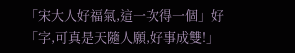「宋大人好福氣,這一次得一個」好「字,可真是天隨人願,好事成雙!」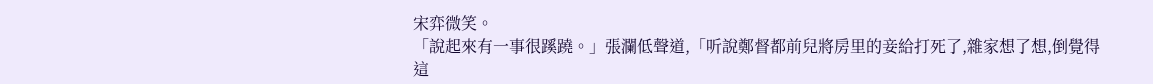宋弈微笑。
「說起來有一事很蹊蹺。」張瀾低聲道,「听說鄭督都前兒將房里的妾給打死了,雜家想了想,倒覺得這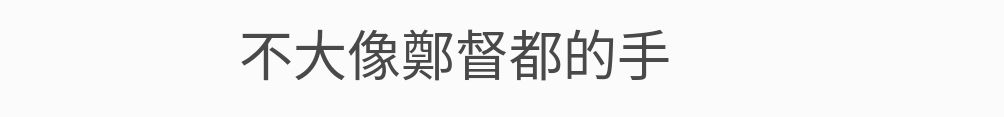不大像鄭督都的手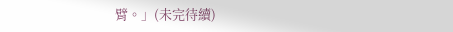臂。」(未完待續)